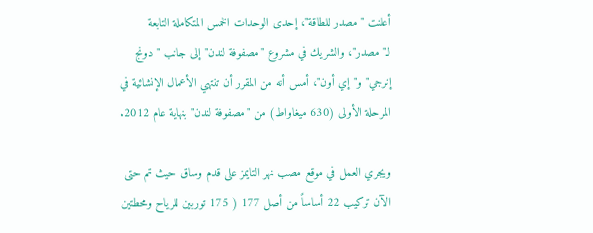أعلنت "مصدر للطاقة"، إحدى الوحدات الخمس المتكاملة التابعة لـ"مصدر"، والشريك في مشروع "مصفوفة لندن" إلى جانب "دونج إنرجي" و"إي أون"، أمس أنه من المقرر أن تنتهي الأعمال الإنشائية في المرحلة الأولى (630 ميغاواط) من "مصفوفة لندن" بنهاية عام 2012.

ويجري العمل في موقع مصب نهر التايمز على قدم وساق حيث تم حتى الآن تركيب 22 أساساً من أصل 177 ( 175 توربين للرياح ومحطتين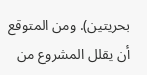بحريتين). ومن المتوقع أن يقلل المشروع من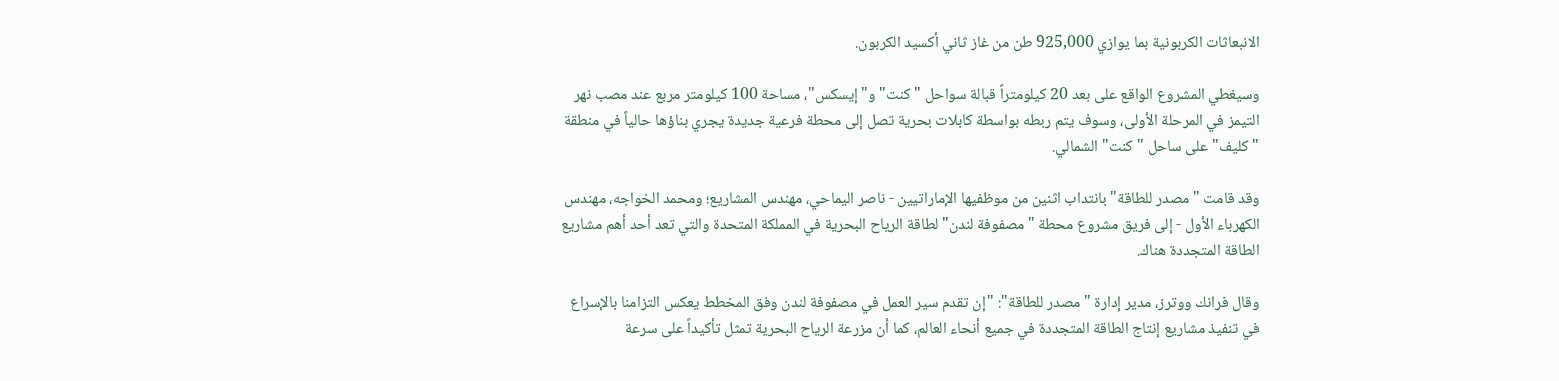الانبعاثات الكربونية بما يوازي 925,000 طن من غاز ثاني أكسيد الكربون.

وسيغطي المشروع الواقع على بعد 20 كيلومتراً قبالة سواحل "كنت" و"إيسكس"، مساحة 100 كيلومتر مربع عند مصب نهر التيمز في المرحلة الأولى، وسوف يتم ربطه بواسطة كابلات بحرية تصل إلى محطة فرعية جديدة يجري بناؤها حالياً في منطقة "كليف" على ساحل "كنت" الشمالي.

وقد قامت "مصدر للطاقة" بانتداب اثنين من موظفيها الإماراتيين - ناصر اليماحي، مهندس المشاريع؛ ومحمد الخواجه، مهندس الكهرباء الأول - إلى فريق مشروع محطة "مصفوفة لندن" لطاقة الرياح البحرية في المملكة المتحدة والتي تعد أحد أهم مشاريع الطاقة المتجددة هناك.

وقال فرانك ووترز، مدير إدارة "مصدر للطاقة": "إن تقدم سير العمل في مصفوفة لندن وفق المخطط يعكس التزامنا بالإسراع في تنفيذ مشاريع إنتاج الطاقة المتجددة في جميع أنحاء العالم، كما أن مزرعة الرياح البحرية تمثل تأكيداً على سرعة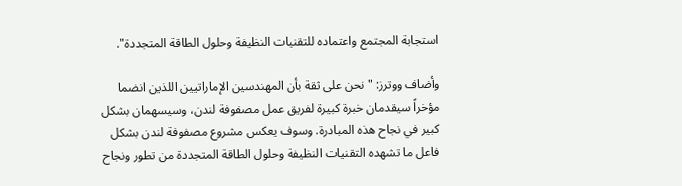استجابة المجتمع واعتماده للتقنيات النظيفة وحلول الطاقة المتجددة".

وأضاف ووترز: "نحن على ثقة بأن المهندسين الإماراتيين اللذين انضما مؤخراً سيقدمان خبرة كبيرة لفريق عمل مصفوفة لندن، وسيسهمان بشكل كبير في نجاح هذه المبادرة. وسوف يعكس مشروع مصفوفة لندن بشكل فاعل ما تشهده التقنيات النظيفة وحلول الطاقة المتجددة من تطور ونجاح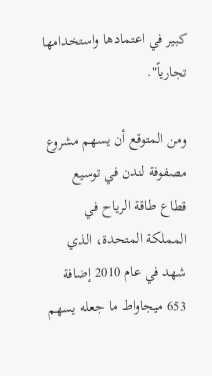كبير في اعتمادها واستخدامها تجارياً".

ومن المتوقع أن يسهم مشروع مصفوفة لندن في توسيع قطاع طاقة الرياح في المملكة المتحدة، الذي شهد في عام 2010 إضافة 653 ميجاواط ما جعله يسهم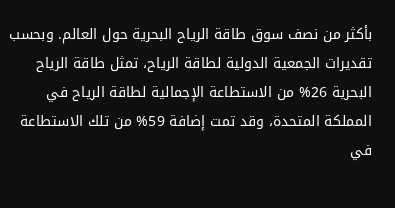بأكثر من نصف سوق طاقة الرياح البحرية حول العالم. وبحسب تقديرات الجمعية الدولية لطاقة الرياح، تمثل طاقة الرياح البحرية 26% من الاستطاعة الإجمالية لطاقة الرياح في المملكة المتحدة، وقد تمت إضافة 59% من تلك الاستطاعة في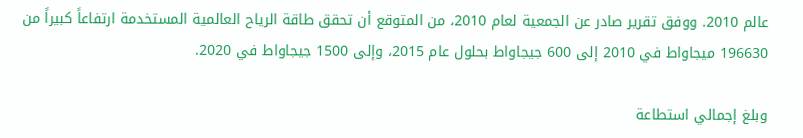عالم 2010. ووفق تقرير صادر عن الجمعية لعام 2010، من المتوقع أن تحقق طاقة الرياح العالمية المستخدمة ارتفاعاً كبيراً من 196630 ميجاواط في 2010 إلى 600 جيجاواط بحلول عام 2015، وإلى 1500 جيجاواط في 2020.

وبلغ إجمالي استطاعة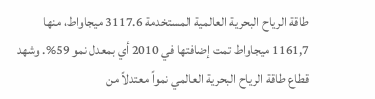طاقة الرياح البحرية العالمية المستخدمة 3117.6 ميجاواط، منها 1161,7 ميجاواط تمت إضافتها في 2010 أي بمعدل نمو 59%. وشهد قطاع طاقة الرياح البحرية العالمي نمواً معتدلاً من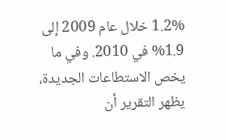1.2% خلال عام 2009 إلى 1.9% في 2010. وفي ما يخص الاستطاعات الجديدة، يظهر التقرير أن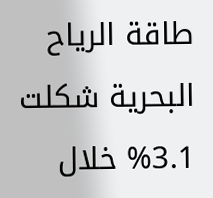طاقة الرياح البحرية شكلت 3.1% خلال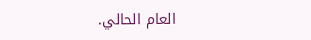العام الحالي.